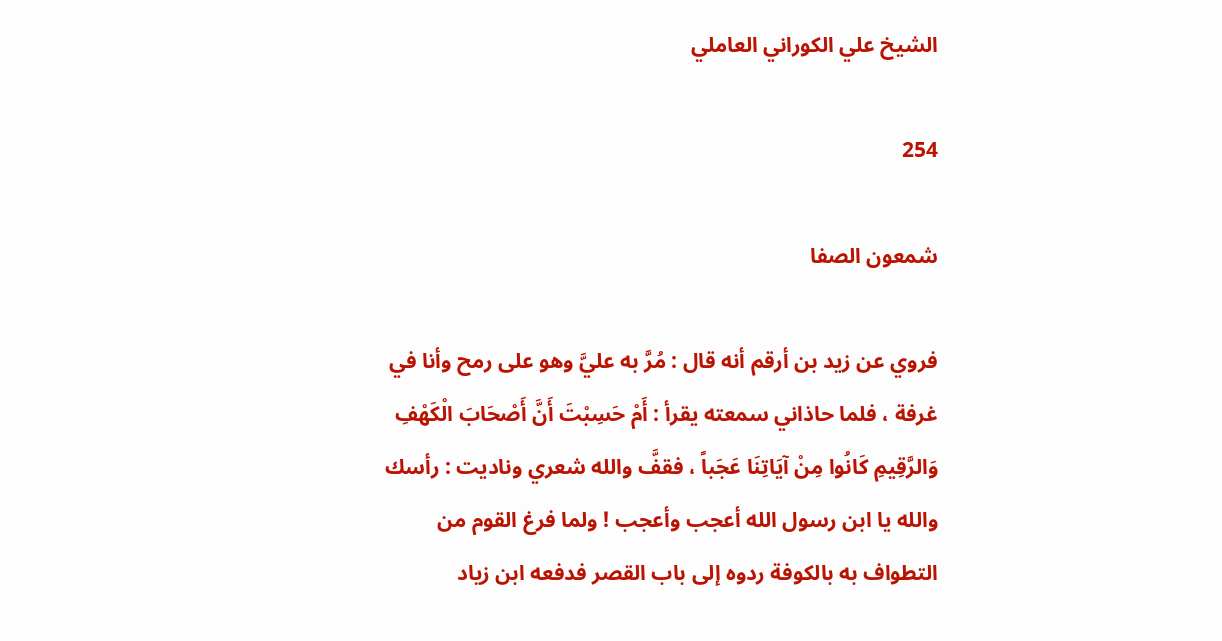الشيخ علي الكوراني العاملي

254

شمعون الصفا

فروي عن زيد بن أرقم أنه قال : مُرَّ به عليَّ وهو على رمح وأنا في غرفة ، فلما حاذاني سمعته يقرأ : أَمْ حَسِبْتَ أَنَّ أَصْحَابَ الْكَهْفِ وَالرَّقِيمِ كَانُوا مِنْ آيَاتِنَا عَجَباً ، فقفَّ والله شعري وناديت : رأسك والله يا ابن رسول الله أعجب وأعجب ! ولما فرغ القوم من التطواف به بالكوفة ردوه إلى باب القصر فدفعه ابن زياد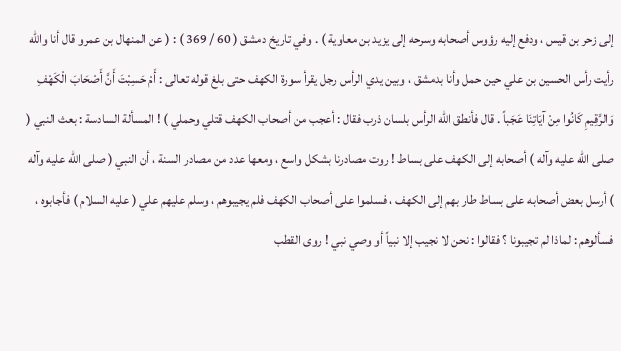إلى زحر بن قيس ، ودفع إليه رؤوس أصحابه وسرحه إلى يزيد بن معاوية ) . وفي تاريخ دمشق ( 60 / 369 ) : ( عن المنهال بن عمرو قال أنا والله رأيت رأس الحسين بن علي حين حمل وأنا بدمشق ، وبين يدي الرأس رجل يقرأ سورة الكهف حتى بلغ قوله تعالى : أَمْ حَسِبْتَ أَنَّ أَصْحَابَ الْكَهْفِ وَالرَّقِيمِ كَانُوا مِنْ آيَاتِنَا عَجَباً . قال فأنطق الله الرأس بلسان ذرب فقال : أعجب من أصحاب الكهف قتلي وحملي ) ! المسألة السادسة : بعث النبي ( صلى الله عليه وآله ) أصحابه إلى الكهف على بساط ! روت مصادرنا بشكل واسع ، ومعها عدد من مصادر السنة ، أن النبي ( صلى الله عليه وآله ) أرسل بعض أصحابه على بساط طار بهم إلى الكهف ، فسلموا على أصحاب الكهف فلم يجيبوهم ، وسلم عليهم علي ( عليه السلام ) فأجابوه ، فسألوهم : لماذا لم تجيبونا ؟ فقالوا : نحن لا نجيب إلا نبياً أو وصي نبي ! روى القطب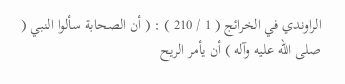الراوندي في الخرائج ( 1 / 210 ) : ( أن الصحابة سألوا النبي ( صلى الله عليه وآله ) أن يأمر الريح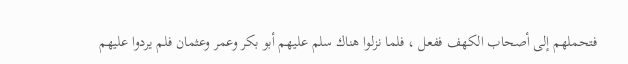فتحملهم إلى أصحاب الكهف ففعل ، فلما نزلوا هناك سلم عليهم أبو بكر وعمر وعثمان فلم يردوا عليهم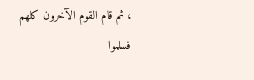، ثم قام القوم الآخرون كلهم فسلموا